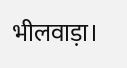भीलवाड़ा।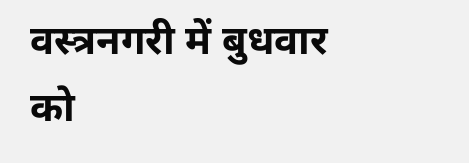वस्त्रनगरी में बुधवार को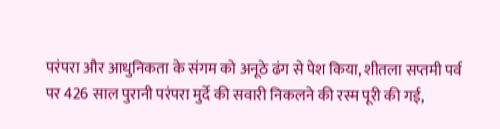परंपरा और आधुनिकता के संगम को अनूठे ढंग से पेश किया, शीतला सप्तमी पर्व पर 426 साल पुरानी परंपरा मुर्दे की सवारी निकलने की रस्म पूरी की गई,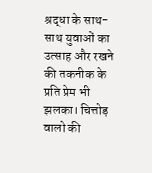श्रद्धा के साथ-साथ युवाओं का उत्साह और रखने की तकनीक के प्रति प्रेम भी झलका। चित्तोड़ वालो की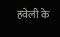हवेली के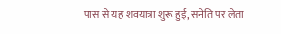पास से यह शवयात्रा शुरू हुई, सनेति पर लेता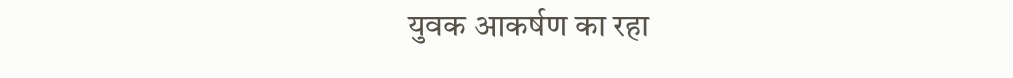युवक आकर्षण का रहा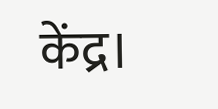केंद्र।